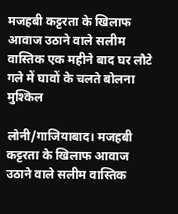मजहबी कट्टरता के खिलाफ आवाज उठाने वाले सलीम वास्तिक एक महीने बाद घर लौटे
गले में घावों के चलते बोलना मुश्किल

लोनी/गाजियाबाद। मजहबी कट्टरता के खिलाफ आवाज उठाने वाले सलीम वास्तिक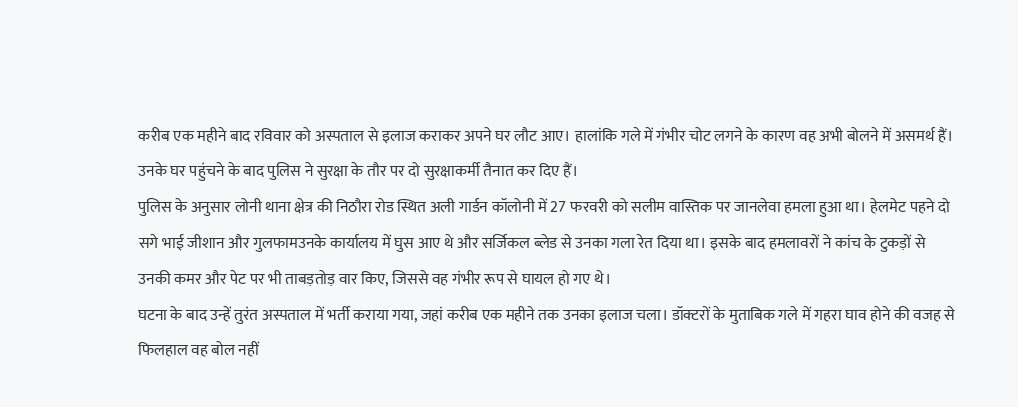करीब एक महीने बाद रविवार को अस्पताल से इलाज कराकर अपने घर लौट आए। हालांकि गले में गंभीर चोट लगने के कारण वह अभी बोलने में असमर्थ हैं। उनके घर पहुंचने के बाद पुलिस ने सुरक्षा के तौर पर दो सुरक्षाकर्मी तैनात कर दिए हैं।
पुलिस के अनुसार लोनी थाना क्षेत्र की निठौरा रोड स्थित अली गार्डन कॉलोनी में 27 फरवरी को सलीम वास्तिक पर जानलेवा हमला हुआ था। हेलमेट पहने दो सगे भाई जीशान और गुलफामउनके कार्यालय में घुस आए थे और सर्जिकल ब्लेड से उनका गला रेत दिया था। इसके बाद हमलावरों ने कांच के टुकड़ों से उनकी कमर और पेट पर भी ताबड़तोड़ वार किए, जिससे वह गंभीर रूप से घायल हो गए थे।
घटना के बाद उन्हें तुरंत अस्पताल में भर्ती कराया गया, जहां करीब एक महीने तक उनका इलाज चला। डॉक्टरों के मुताबिक गले में गहरा घाव होने की वजह से फिलहाल वह बोल नहीं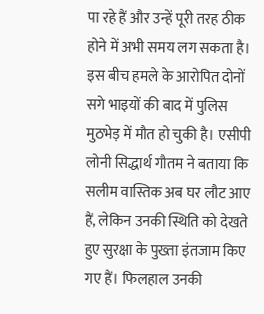पा रहे हैं और उन्हें पूरी तरह ठीक होने में अभी समय लग सकता है।
इस बीच हमले के आरोपित दोनों सगे भाइयों की बाद में पुलिस मुठभेड़ में मौत हो चुकी है। एसीपी लोनी सिद्धार्थ गौतम ने बताया कि सलीम वास्तिक अब घर लौट आए हैं, लेकिन उनकी स्थिति को देखते हुए सुरक्षा के पुख्ता इंतजाम किए गए हैं। फिलहाल उनकी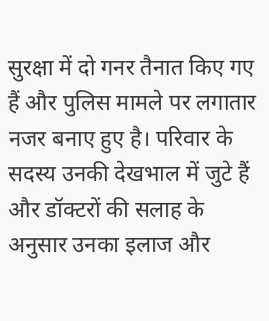सुरक्षा में दो गनर तैनात किए गए हैं और पुलिस मामले पर लगातार नजर बनाए हुए है। परिवार के सदस्य उनकी देखभाल में जुटे हैं और डॉक्टरों की सलाह के अनुसार उनका इलाज और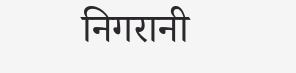निगरानी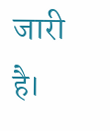जारी है।